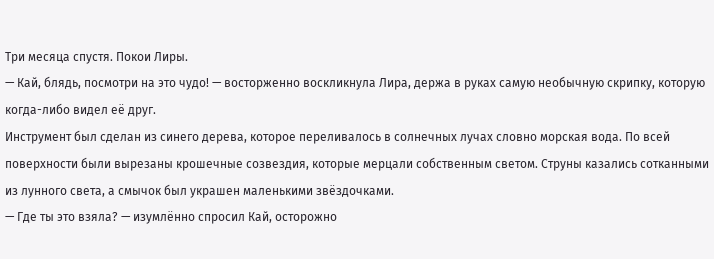Три месяца спустя. Покои Лиры.
— Кай, блядь, посмотри на это чудо! — восторженно воскликнула Лира, держа в руках самую необычную скрипку, которую когда-либо видел её друг.
Инструмент был сделан из синего дерева, которое переливалось в солнечных лучах словно морская вода. По всей поверхности были вырезаны крошечные созвездия, которые мерцали собственным светом. Струны казались сотканными из лунного света, а смычок был украшен маленькими звёздочками.
— Где ты это взяла? — изумлённо спросил Кай, осторожно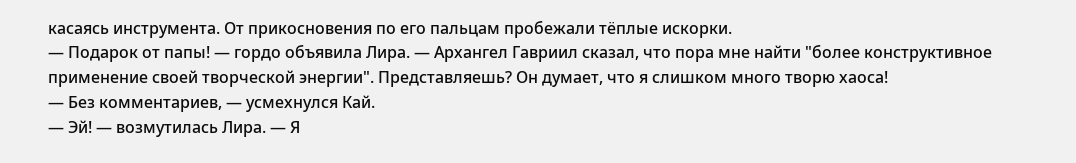касаясь инструмента. От прикосновения по его пальцам пробежали тёплые искорки.
— Подарок от папы! — гордо объявила Лира. — Архангел Гавриил сказал, что пора мне найти "более конструктивное применение своей творческой энергии". Представляешь? Он думает, что я слишком много творю хаоса!
— Без комментариев, — усмехнулся Кай.
— Эй! — возмутилась Лира. — Я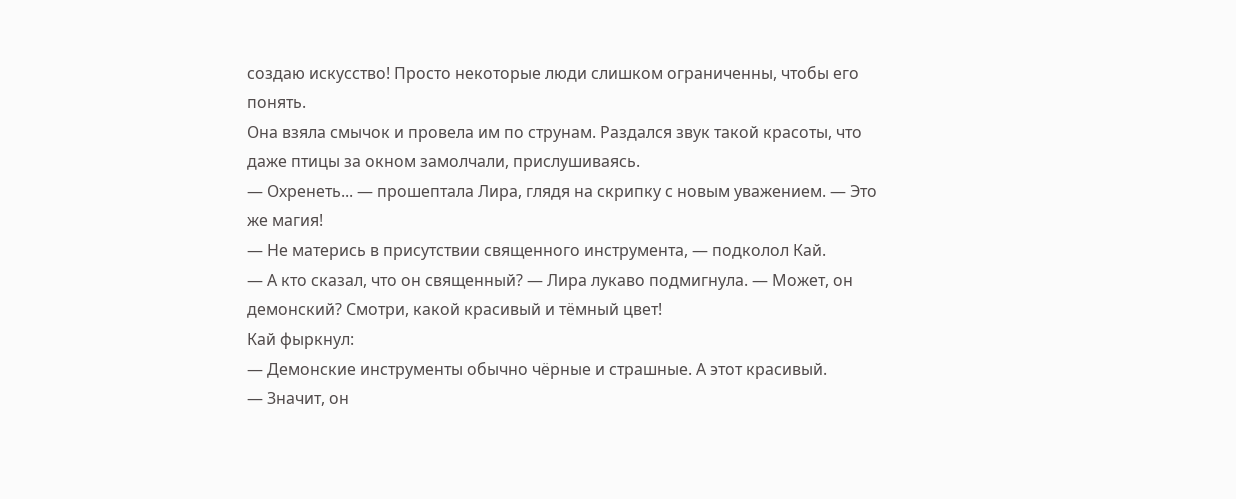создаю искусство! Просто некоторые люди слишком ограниченны, чтобы его понять.
Она взяла смычок и провела им по струнам. Раздался звук такой красоты, что даже птицы за окном замолчали, прислушиваясь.
— Охренеть... — прошептала Лира, глядя на скрипку с новым уважением. — Это же магия!
— Не матерись в присутствии священного инструмента, — подколол Кай.
— А кто сказал, что он священный? — Лира лукаво подмигнула. — Может, он демонский? Смотри, какой красивый и тёмный цвет!
Кай фыркнул:
— Демонские инструменты обычно чёрные и страшные. А этот красивый.
— Значит, он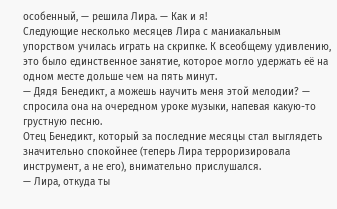особенный, — решила Лира. — Как и я!
Следующие несколько месяцев Лира с маниакальным упорством училась играть на скрипке. К всеобщему удивлению, это было единственное занятие, которое могло удержать её на одном месте дольше чем на пять минут.
— Дядя Бенедикт, а можешь научить меня этой мелодии? — спросила она на очередном уроке музыки, напевая какую-то грустную песню.
Отец Бенедикт, который за последние месяцы стал выглядеть значительно спокойнее (теперь Лира терроризировала инструмент, а не его), внимательно прислушался.
— Лира, откуда ты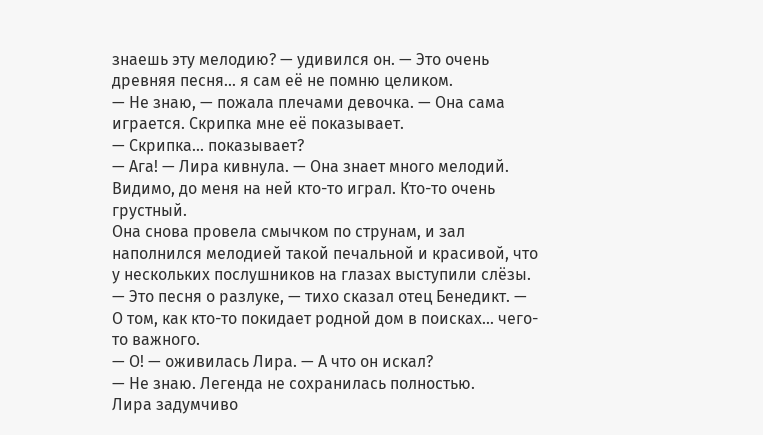знаешь эту мелодию? — удивился он. — Это очень древняя песня... я сам её не помню целиком.
— Не знаю, — пожала плечами девочка. — Она сама играется. Скрипка мне её показывает.
— Скрипка... показывает?
— Ага! — Лира кивнула. — Она знает много мелодий. Видимо, до меня на ней кто-то играл. Кто-то очень грустный.
Она снова провела смычком по струнам, и зал наполнился мелодией такой печальной и красивой, что у нескольких послушников на глазах выступили слёзы.
— Это песня о разлуке, — тихо сказал отец Бенедикт. — О том, как кто-то покидает родной дом в поисках... чего-то важного.
— О! — оживилась Лира. — А что он искал?
— Не знаю. Легенда не сохранилась полностью.
Лира задумчиво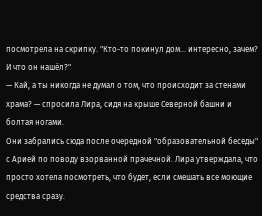посмотрела на скрипку. "Кто-то покинул дом... интересно, зачем? И что он нашёл?"
— Кай, а ты никогда не думал о том, что происходит за стенами храма? — спросила Лира, сидя на крыше Северной башни и болтая ногами.
Они забрались сюда после очередной "образовательной беседы" с Арией по поводу взорванной прачечной. Лира утверждала, что просто хотела посмотреть, что будет, если смешать все моющие средства сразу.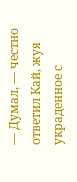— Думал, — честно ответил Кай, жуя украденное с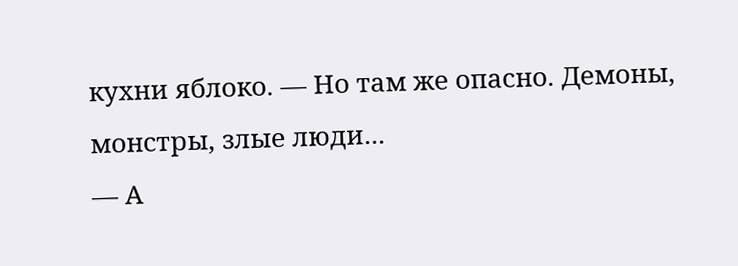кухни яблоко. — Но там же опасно. Демоны, монстры, злые люди...
— А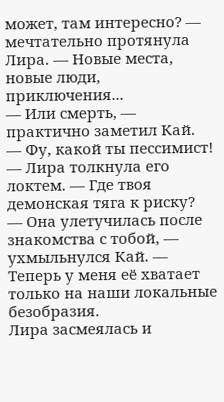может, там интересно? — мечтательно протянула Лира. — Новые места, новые люди, приключения...
— Или смерть, — практично заметил Кай.
— Фу, какой ты пессимист! — Лира толкнула его локтем. — Где твоя демонская тяга к риску?
— Она улетучилась после знакомства с тобой, — ухмыльнулся Кай. — Теперь у меня её хватает только на наши локальные безобразия.
Лира засмеялась и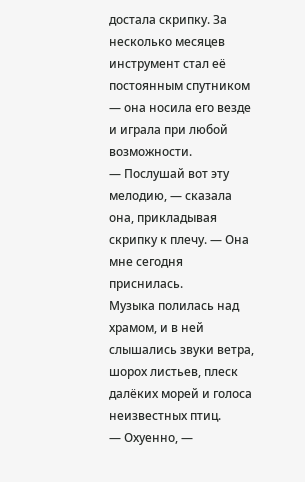достала скрипку. За несколько месяцев инструмент стал её постоянным спутником — она носила его везде и играла при любой возможности.
— Послушай вот эту мелодию, — сказала она, прикладывая скрипку к плечу. — Она мне сегодня приснилась.
Музыка полилась над храмом, и в ней слышались звуки ветра, шорох листьев, плеск далёких морей и голоса неизвестных птиц.
— Охуенно, —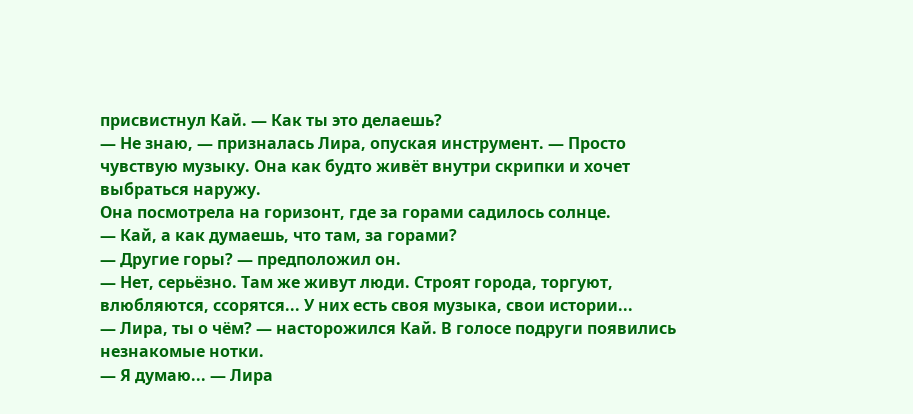присвистнул Кай. — Как ты это делаешь?
— Не знаю, — призналась Лира, опуская инструмент. — Просто чувствую музыку. Она как будто живёт внутри скрипки и хочет выбраться наружу.
Она посмотрела на горизонт, где за горами садилось солнце.
— Кай, а как думаешь, что там, за горами?
— Другие горы? — предположил он.
— Нет, серьёзно. Там же живут люди. Строят города, торгуют, влюбляются, ссорятся... У них есть своя музыка, свои истории...
— Лира, ты о чём? — насторожился Кай. В голосе подруги появились незнакомые нотки.
— Я думаю... — Лира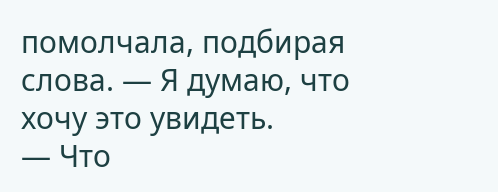помолчала, подбирая слова. — Я думаю, что хочу это увидеть.
— Что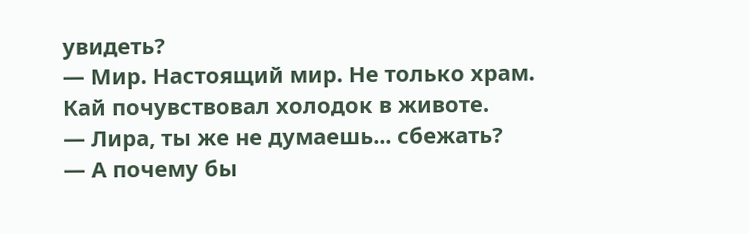увидеть?
— Мир. Настоящий мир. Не только храм.
Кай почувствовал холодок в животе.
— Лира, ты же не думаешь... сбежать?
— А почему бы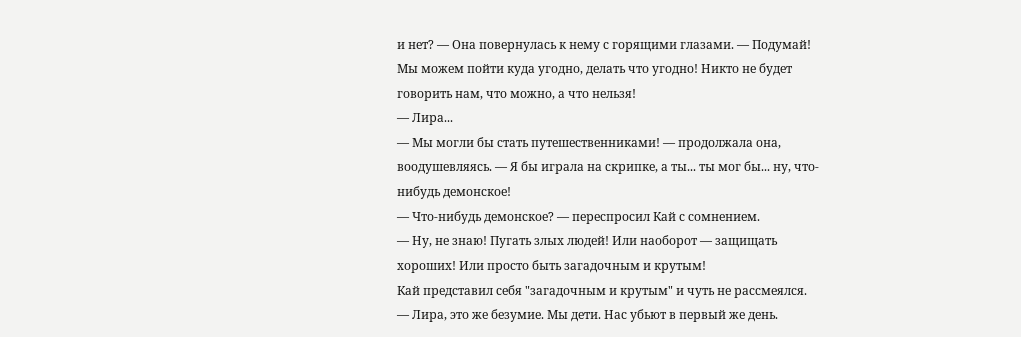и нет? — Она повернулась к нему с горящими глазами. — Подумай! Мы можем пойти куда угодно, делать что угодно! Никто не будет говорить нам, что можно, а что нельзя!
— Лира...
— Мы могли бы стать путешественниками! — продолжала она, воодушевляясь. — Я бы играла на скрипке, а ты... ты мог бы... ну, что-нибудь демонское!
— Что-нибудь демонское? — переспросил Кай с сомнением.
— Ну, не знаю! Пугать злых людей! Или наоборот — защищать хороших! Или просто быть загадочным и крутым!
Кай представил себя "загадочным и крутым" и чуть не рассмеялся.
— Лира, это же безумие. Мы дети. Нас убьют в первый же день.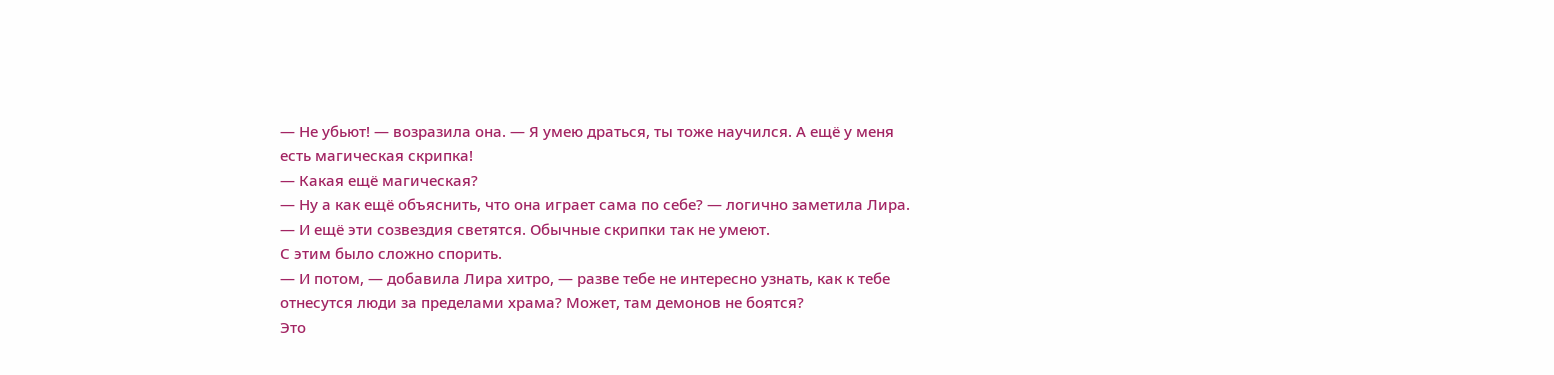— Не убьют! — возразила она. — Я умею драться, ты тоже научился. А ещё у меня есть магическая скрипка!
— Какая ещё магическая?
— Ну а как ещё объяснить, что она играет сама по себе? — логично заметила Лира. — И ещё эти созвездия светятся. Обычные скрипки так не умеют.
С этим было сложно спорить.
— И потом, — добавила Лира хитро, — разве тебе не интересно узнать, как к тебе отнесутся люди за пределами храма? Может, там демонов не боятся?
Это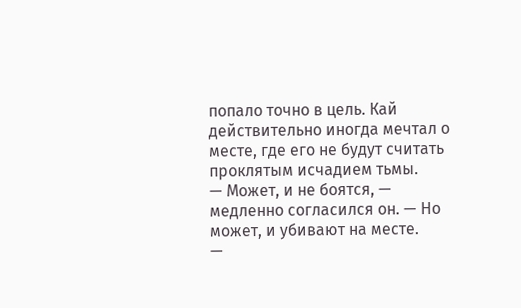попало точно в цель. Кай действительно иногда мечтал о месте, где его не будут считать проклятым исчадием тьмы.
— Может, и не боятся, — медленно согласился он. — Но может, и убивают на месте.
—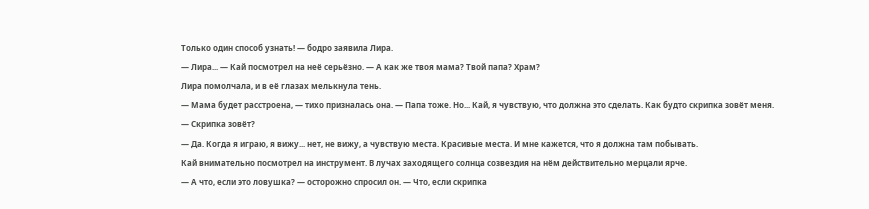Только один способ узнать! — бодро заявила Лира.
— Лира... — Кай посмотрел на неё серьёзно. — А как же твоя мама? Твой папа? Храм?
Лира помолчала, и в её глазах мелькнула тень.
— Мама будет расстроена, — тихо призналась она. — Папа тоже. Но... Кай, я чувствую, что должна это сделать. Как будто скрипка зовёт меня.
— Скрипка зовёт?
— Да. Когда я играю, я вижу... нет, не вижу, а чувствую места. Красивые места. И мне кажется, что я должна там побывать.
Кай внимательно посмотрел на инструмент. В лучах заходящего солнца созвездия на нём действительно мерцали ярче.
— А что, если это ловушка? — осторожно спросил он. — Что, если скрипка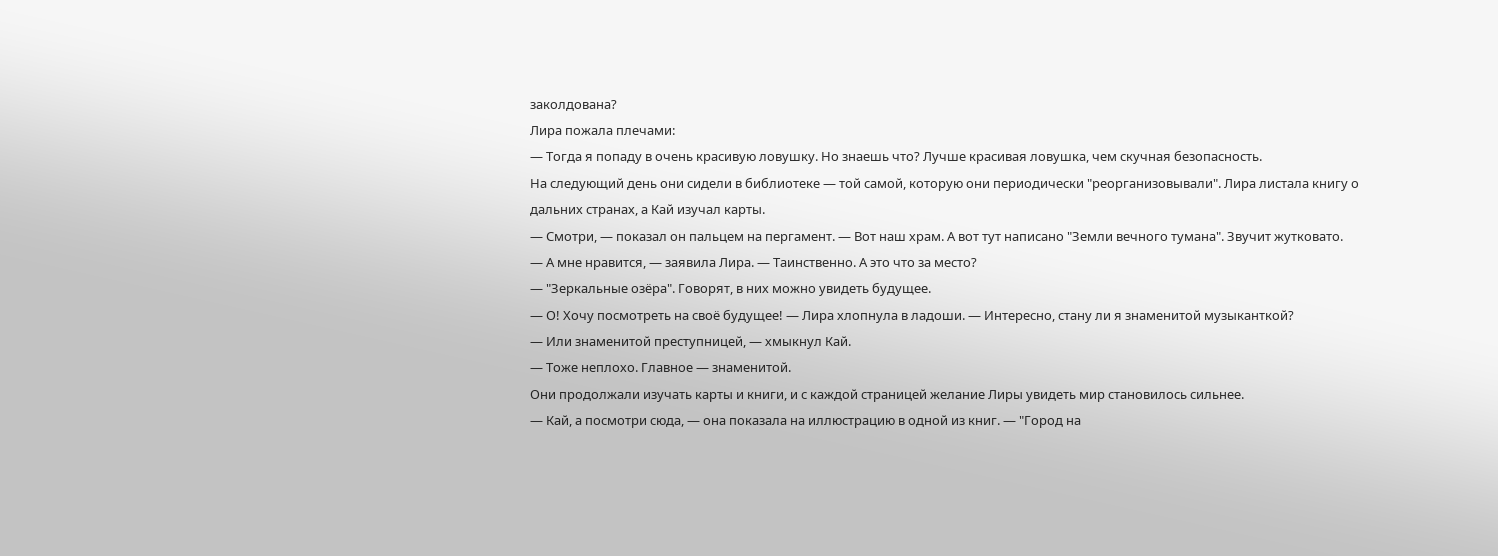заколдована?
Лира пожала плечами:
— Тогда я попаду в очень красивую ловушку. Но знаешь что? Лучше красивая ловушка, чем скучная безопасность.
На следующий день они сидели в библиотеке — той самой, которую они периодически "реорганизовывали". Лира листала книгу о дальних странах, а Кай изучал карты.
— Смотри, — показал он пальцем на пергамент. — Вот наш храм. А вот тут написано "Земли вечного тумана". Звучит жутковато.
— А мне нравится, — заявила Лира. — Таинственно. А это что за место?
— "Зеркальные озёра". Говорят, в них можно увидеть будущее.
— О! Хочу посмотреть на своё будущее! — Лира хлопнула в ладоши. — Интересно, стану ли я знаменитой музыканткой?
— Или знаменитой преступницей, — хмыкнул Кай.
— Тоже неплохо. Главное — знаменитой.
Они продолжали изучать карты и книги, и с каждой страницей желание Лиры увидеть мир становилось сильнее.
— Кай, а посмотри сюда, — она показала на иллюстрацию в одной из книг. — "Город на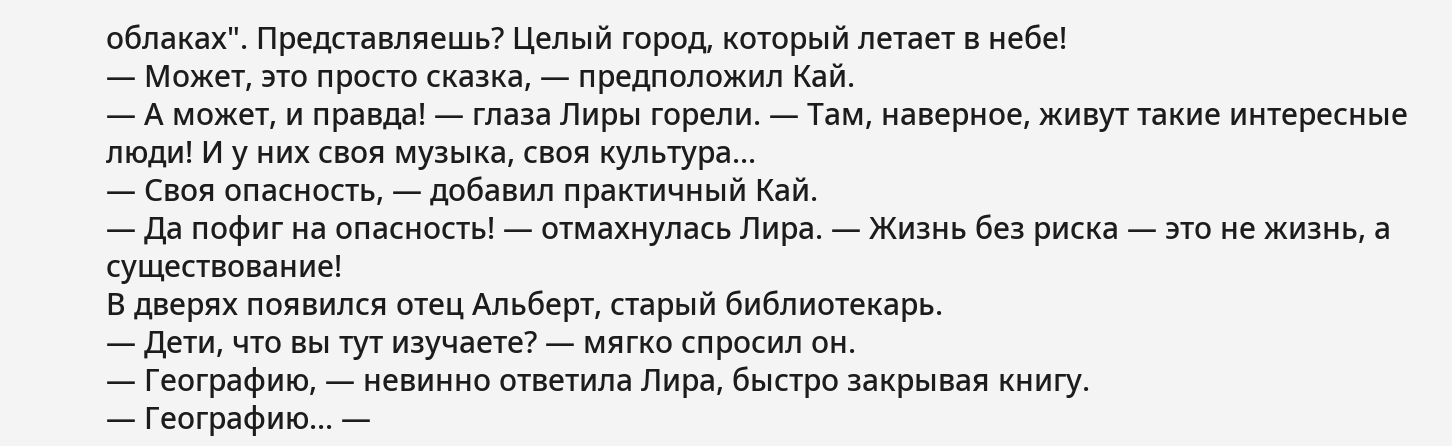облаках". Представляешь? Целый город, который летает в небе!
— Может, это просто сказка, — предположил Кай.
— А может, и правда! — глаза Лиры горели. — Там, наверное, живут такие интересные люди! И у них своя музыка, своя культура...
— Своя опасность, — добавил практичный Кай.
— Да пофиг на опасность! — отмахнулась Лира. — Жизнь без риска — это не жизнь, а существование!
В дверях появился отец Альберт, старый библиотекарь.
— Дети, что вы тут изучаете? — мягко спросил он.
— Географию, — невинно ответила Лира, быстро закрывая книгу.
— Географию... —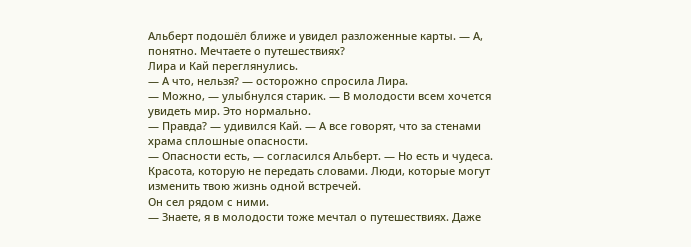Альберт подошёл ближе и увидел разложенные карты. — А, понятно. Мечтаете о путешествиях?
Лира и Кай переглянулись.
— А что, нельзя? — осторожно спросила Лира.
— Можно, — улыбнулся старик. — В молодости всем хочется увидеть мир. Это нормально.
— Правда? — удивился Кай. — А все говорят, что за стенами храма сплошные опасности.
— Опасности есть, — согласился Альберт. — Но есть и чудеса. Красота, которую не передать словами. Люди, которые могут изменить твою жизнь одной встречей.
Он сел рядом с ними.
— Знаете, я в молодости тоже мечтал о путешествиях. Даже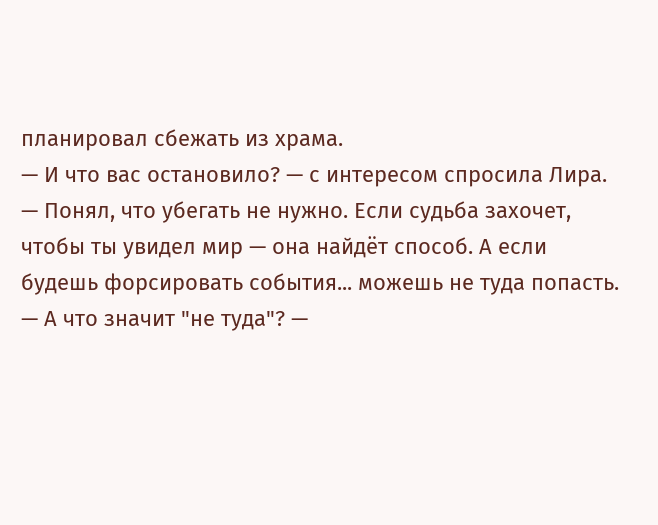планировал сбежать из храма.
— И что вас остановило? — с интересом спросила Лира.
— Понял, что убегать не нужно. Если судьба захочет, чтобы ты увидел мир — она найдёт способ. А если будешь форсировать события... можешь не туда попасть.
— А что значит "не туда"? —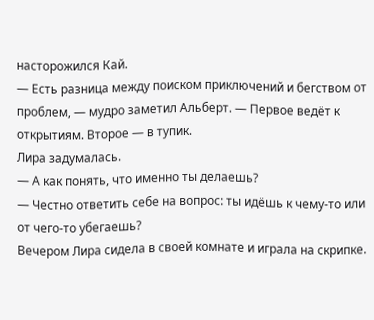насторожился Кай.
— Есть разница между поиском приключений и бегством от проблем, — мудро заметил Альберт. — Первое ведёт к открытиям. Второе — в тупик.
Лира задумалась.
— А как понять, что именно ты делаешь?
— Честно ответить себе на вопрос: ты идёшь к чему-то или от чего-то убегаешь?
Вечером Лира сидела в своей комнате и играла на скрипке.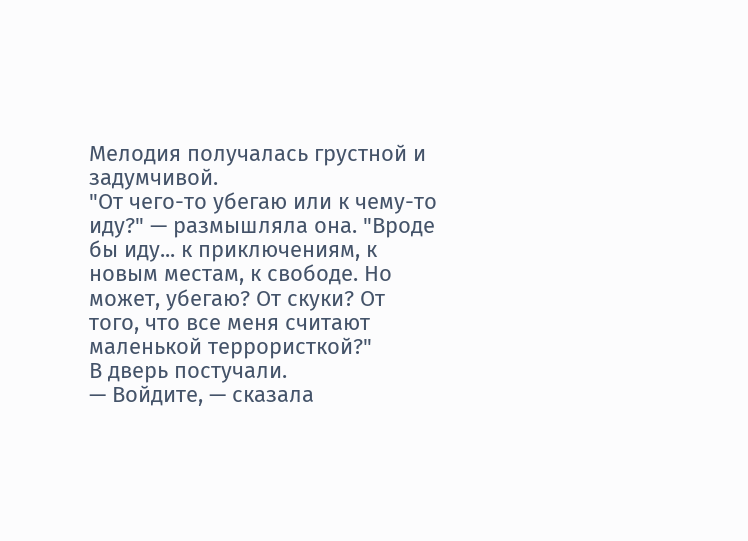Мелодия получалась грустной и задумчивой.
"От чего-то убегаю или к чему-то иду?" — размышляла она. "Вроде бы иду... к приключениям, к новым местам, к свободе. Но может, убегаю? От скуки? От того, что все меня считают маленькой террористкой?"
В дверь постучали.
— Войдите, — сказала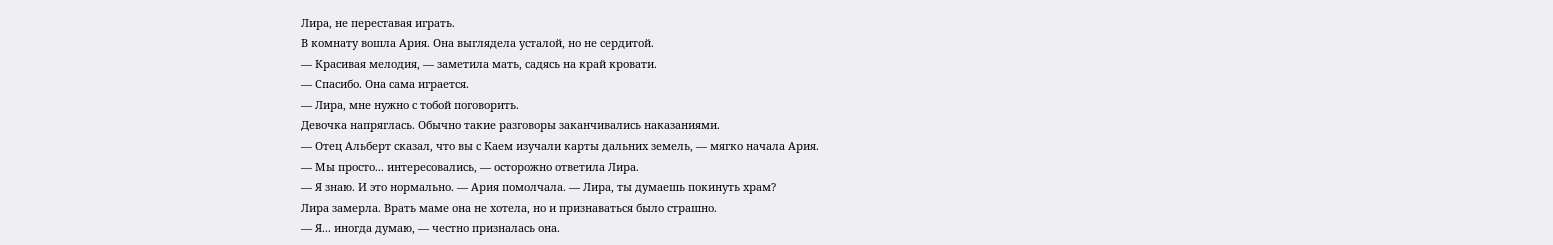Лира, не переставая играть.
В комнату вошла Ария. Она выглядела усталой, но не сердитой.
— Красивая мелодия, — заметила мать, садясь на край кровати.
— Спасибо. Она сама играется.
— Лира, мне нужно с тобой поговорить.
Девочка напряглась. Обычно такие разговоры заканчивались наказаниями.
— Отец Альберт сказал, что вы с Каем изучали карты дальних земель, — мягко начала Ария.
— Мы просто... интересовались, — осторожно ответила Лира.
— Я знаю. И это нормально. — Ария помолчала. — Лира, ты думаешь покинуть храм?
Лира замерла. Врать маме она не хотела, но и признаваться было страшно.
— Я... иногда думаю, — честно призналась она.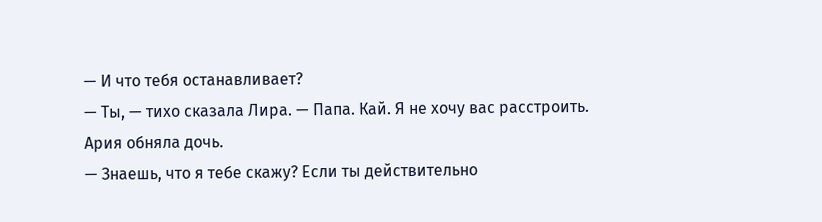— И что тебя останавливает?
— Ты, — тихо сказала Лира. — Папа. Кай. Я не хочу вас расстроить.
Ария обняла дочь.
— Знаешь, что я тебе скажу? Если ты действительно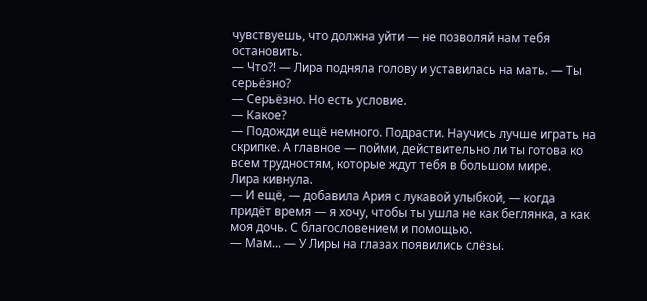чувствуешь, что должна уйти — не позволяй нам тебя остановить.
— Что?! — Лира подняла голову и уставилась на мать. — Ты серьёзно?
— Серьёзно. Но есть условие.
— Какое?
— Подожди ещё немного. Подрасти. Научись лучше играть на скрипке. А главное — пойми, действительно ли ты готова ко всем трудностям, которые ждут тебя в большом мире.
Лира кивнула.
— И ещё, — добавила Ария с лукавой улыбкой, — когда придёт время — я хочу, чтобы ты ушла не как беглянка, а как моя дочь. С благословением и помощью.
— Мам... — У Лиры на глазах появились слёзы.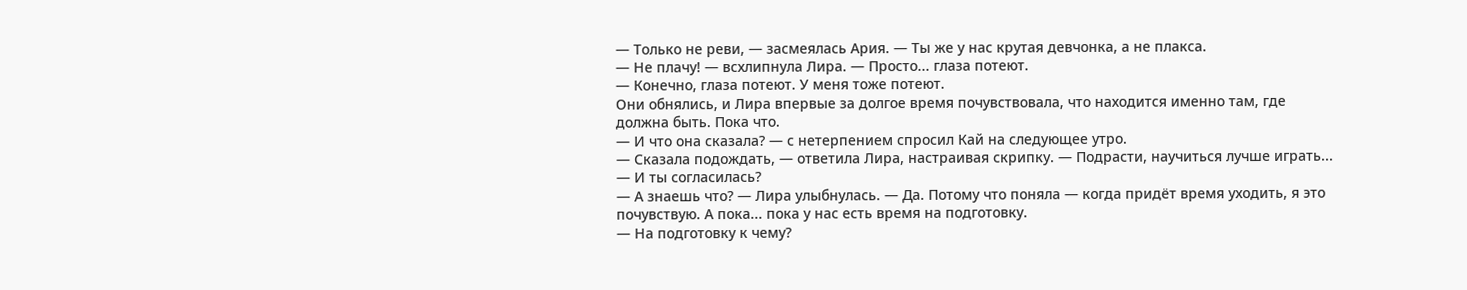— Только не реви, — засмеялась Ария. — Ты же у нас крутая девчонка, а не плакса.
— Не плачу! — всхлипнула Лира. — Просто... глаза потеют.
— Конечно, глаза потеют. У меня тоже потеют.
Они обнялись, и Лира впервые за долгое время почувствовала, что находится именно там, где должна быть. Пока что.
— И что она сказала? — с нетерпением спросил Кай на следующее утро.
— Сказала подождать, — ответила Лира, настраивая скрипку. — Подрасти, научиться лучше играть...
— И ты согласилась?
— А знаешь что? — Лира улыбнулась. — Да. Потому что поняла — когда придёт время уходить, я это почувствую. А пока... пока у нас есть время на подготовку.
— На подготовку к чему?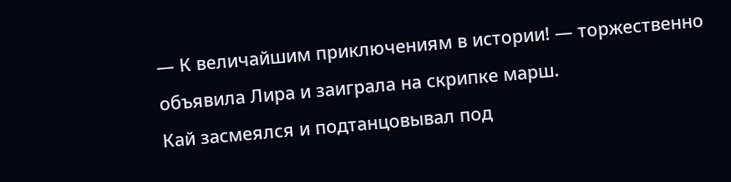— К величайшим приключениям в истории! — торжественно объявила Лира и заиграла на скрипке марш.
Кай засмеялся и подтанцовывал под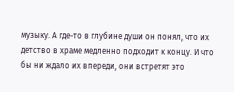музыку. А где-то в глубине души он понял, что их детство в храме медленно подходит к концу. И что бы ни ждало их впереди, они встретят это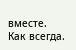вместе.
Как всегда.